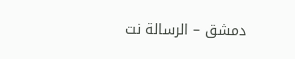دمشق – الرسالة نت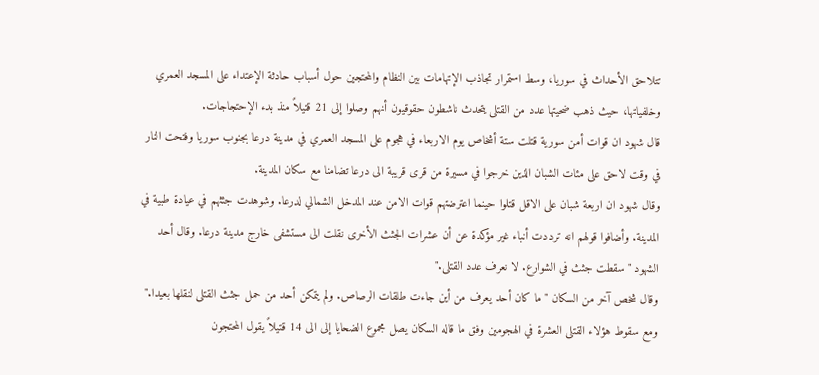تتلاحق الأحداث في سوريا، وسط استمرار تجاذب الإتهامات بين النظام والمحتجين حول أسباب حادثة الإعتداء على المسجد العمري وخلفياتها، حيث ذهب ضحيتها عدد من القتلى يتحدث ناشطون حقوقيون أنهم وصلوا إلى 21 قتيلاً منذ بدء الإحتجاجات.
قال شهود ان قوات أمن سورية قتلت ستة أشخاص يوم الاربعاء في هجوم على المسجد العمري في مدينة درعا بجنوب سوريا وفتحت النار في وقت لاحق على مئات الشبان الذين خرجوا في مسيرة من قرى قريبة الى درعا تضامنا مع سكان المدينة.
وقال شهود ان اربعة شبان على الاقل قتلوا حينما اعترضتهم قوات الامن عند المدخل الشمالي لدرعا. وشوهدت جثثهم في عيادة طبية في المدينة. وأضافوا قولهم انه ترددت أنباء غير مؤكدة عن أن عشرات الجثث الأخرى نقلت الى مستشفى خارج مدينة درعا. وقال أحد الشهود "سقطت جثث في الشوارع. لا نعرف عدد القتلى."
وقال شخص آخر من السكان "ما كان أحد يعرف من أين جاءت طلقات الرصاص. ولم يتمكن أحد من حمل جثث القتلى لنقلها بعيدا."
ومع سقوط هؤلاء القتلى العشرة في الهجومين وفق ما قاله السكان يصل مجموع الضحايا إلى الى 14 قتيلاً يقول المحتجون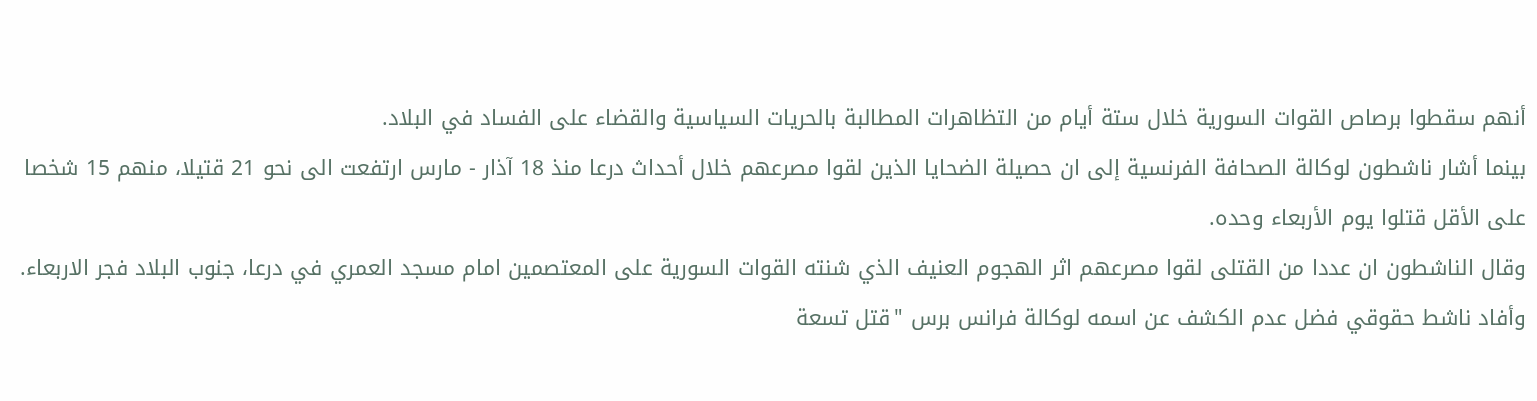أنهم سقطوا برصاص القوات السورية خلال ستة أيام من التظاهرات المطالبة بالحريات السياسية والقضاء على الفساد في البلاد.
بينما أشار ناشطون لوكالة الصحافة الفرنسية إلى ان حصيلة الضحايا الذين لقوا مصرعهم خلال أحداث درعا منذ 18 آذار - مارس ارتفعت الى نحو 21 قتيلا، منهم 15 شخصا على الأقل قتلوا يوم الأربعاء وحده.
وقال الناشطون ان عددا من القتلى لقوا مصرعهم اثر الهجوم العنيف الذي شنته القوات السورية على المعتصمين امام مسجد العمري في درعا، جنوب البلاد فجر الاربعاء. وأفاد ناشط حقوقي فضل عدم الكشف عن اسمه لوكالة فرانس برس "قتل تسعة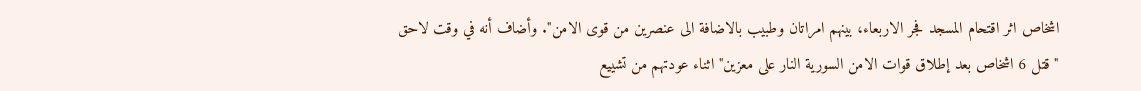اشخاص اثر اقتحام المسجد فجر الاربعاء، بينهم امراتان وطبيب بالاضافة الى عنصرين من قوى الامن". وأضاف أنه في وقت لاحق "قتل 6 اشخاص بعد إطلاق قوات الامن السورية النار على معزين" اثناء عودتهم من تشييع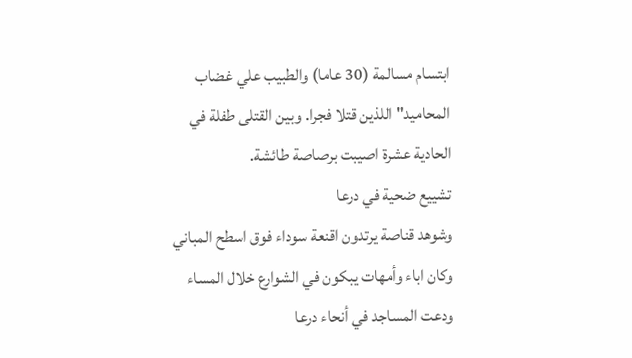ابتسام مسالمة (30 عاما) والطبيب علي غضاب المحاميد" اللذين قتلا فجرا. وبين القتلى طفلة في الحادية عشرة اصيبت برصاصة طائشة.
تشييع ضحية في درعا
وشوهد قناصة يرتدون اقنعة سوداء فوق اسطح المباني وكان اباء وأمهات يبكون في الشوارع خلال المساء ودعت المساجد في أنحاء درعا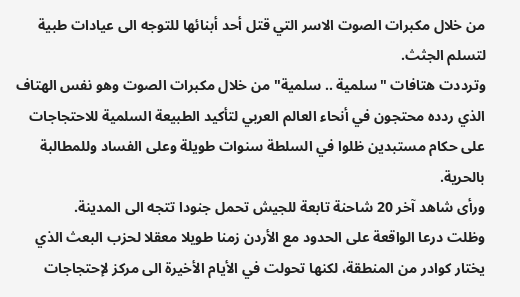من خلال مكبرات الصوت الاسر التي قتل أحد أبنائها للتوجه الى عيادات طبية لتسلم الجثث.
وترددت هتافات "سلمية .. سلمية" من خلال مكبرات الصوت وهو نفس الهتاف الذي ردده محتجون في أنحاء العالم العربي لتأكيد الطبيعة السلمية للاحتجاجات على حكام مستبدين ظلوا في السلطة سنوات طويلة وعلى الفساد وللمطالبة بالحرية.
ورأى شاهد آخر 20 شاحنة تابعة للجيش تحمل جنودا تتجه الى المدينة.
وظلت درعا الواقعة على الحدود مع الأردن زمنا طويلا معقلا لحزب البعث الذي يختار كوادر من المنطقة، لكنها تحولت في الأيام الأخيرة الى مركز لإحتجاجات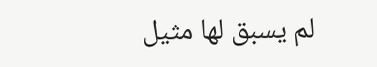لم يسبق لها مثيل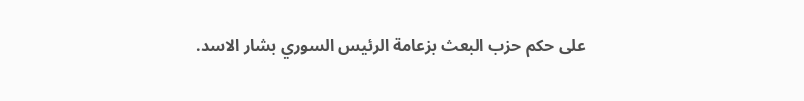على حكم حزب البعث بزعامة الرئيس السوري بشار الاسد.